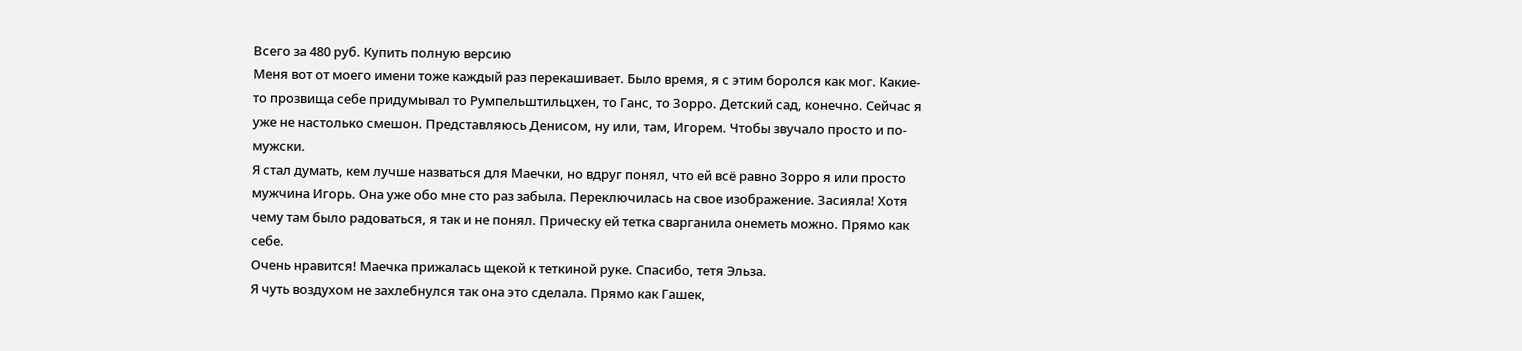Всего за 480 руб. Купить полную версию
Меня вот от моего имени тоже каждый раз перекашивает. Было время, я с этим боролся как мог. Какие-то прозвища себе придумывал то Румпельштильцхен, то Ганс, то Зорро. Детский сад, конечно. Сейчас я уже не настолько смешон. Представляюсь Денисом, ну или, там, Игорем. Чтобы звучало просто и по-мужски.
Я стал думать, кем лучше назваться для Маечки, но вдруг понял, что ей всё равно Зорро я или просто мужчина Игорь. Она уже обо мне сто раз забыла. Переключилась на свое изображение. Засияла! Хотя чему там было радоваться, я так и не понял. Прическу ей тетка сварганила онеметь можно. Прямо как себе.
Очень нравится! Маечка прижалась щекой к теткиной руке. Спасибо, тетя Эльза.
Я чуть воздухом не захлебнулся так она это сделала. Прямо как Гашек,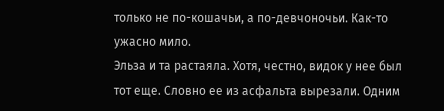только не по-кошачьи, а по-девчоночьи. Как-то ужасно мило.
Эльза и та растаяла. Хотя, честно, видок у нее был тот еще. Словно ее из асфальта вырезали. Одним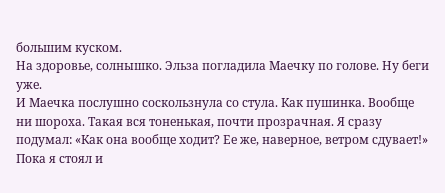большим куском.
На здоровье, солнышко. Эльза погладила Маечку по голове. Ну беги уже.
И Маечка послушно соскользнула со стула. Как пушинка. Вообще ни шороха. Такая вся тоненькая, почти прозрачная. Я сразу подумал: «Как она вообще ходит? Ее же, наверное, ветром сдувает!»
Пока я стоял и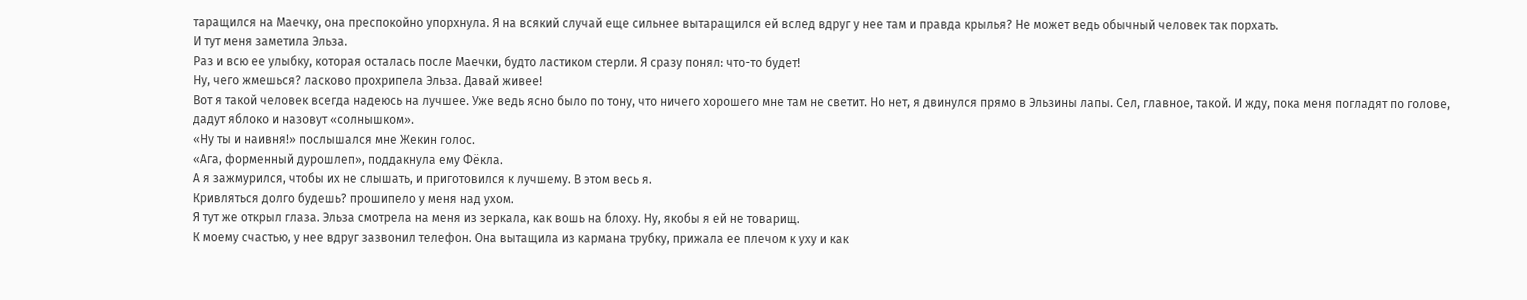таращился на Маечку, она преспокойно упорхнула. Я на всякий случай еще сильнее вытаращился ей вслед вдруг у нее там и правда крылья? Не может ведь обычный человек так порхать.
И тут меня заметила Эльза.
Раз и всю ее улыбку, которая осталась после Маечки, будто ластиком стерли. Я сразу понял: что-то будет!
Ну, чего жмешься? ласково прохрипела Эльза. Давай живее!
Вот я такой человек всегда надеюсь на лучшее. Уже ведь ясно было по тону, что ничего хорошего мне там не светит. Но нет, я двинулся прямо в Эльзины лапы. Сел, главное, такой. И жду, пока меня погладят по голове, дадут яблоко и назовут «солнышком».
«Ну ты и наивня!» послышался мне Жекин голос.
«Ага, форменный дурошлеп», поддакнула ему Фёкла.
А я зажмурился, чтобы их не слышать, и приготовился к лучшему. В этом весь я.
Кривляться долго будешь? прошипело у меня над ухом.
Я тут же открыл глаза. Эльза смотрела на меня из зеркала, как вошь на блоху. Ну, якобы я ей не товарищ.
К моему счастью, у нее вдруг зазвонил телефон. Она вытащила из кармана трубку, прижала ее плечом к уху и как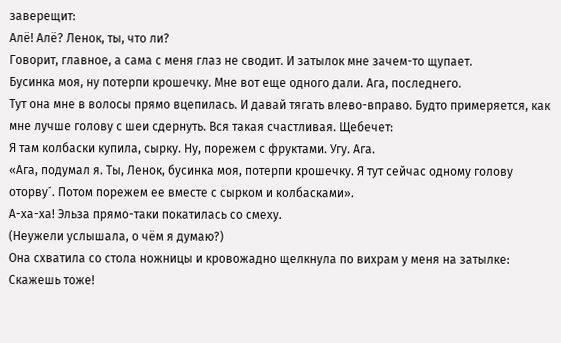заверещит:
Алё! Алё? Ленок, ты, что ли?
Говорит, главное, а сама с меня глаз не сводит. И затылок мне зачем-то щупает.
Бусинка моя, ну потерпи крошечку. Мне вот еще одного дали. Ага, последнего.
Тут она мне в волосы прямо вцепилась. И давай тягать влево-вправо. Будто примеряется, как мне лучше голову с шеи сдернуть. Вся такая счастливая. Щебечет:
Я там колбаски купила, сырку. Ну, порежем с фруктами. Угу. Ага.
«Ага, подумал я. Ты, Ленок, бусинка моя, потерпи крошечку. Я тут сейчас одному голову оторву´. Потом порежем ее вместе с сырком и колбасками».
А-ха-ха! Эльза прямо-таки покатилась со смеху.
(Неужели услышала, о чём я думаю?)
Она cхватила со стола ножницы и кровожадно щелкнула по вихрам у меня на затылке:
Скажешь тоже!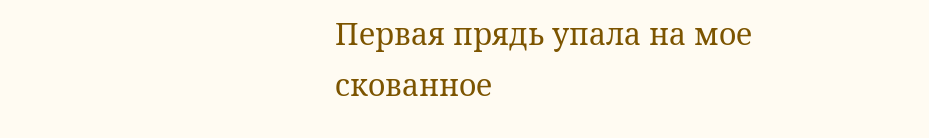Первая прядь упала на мое скованное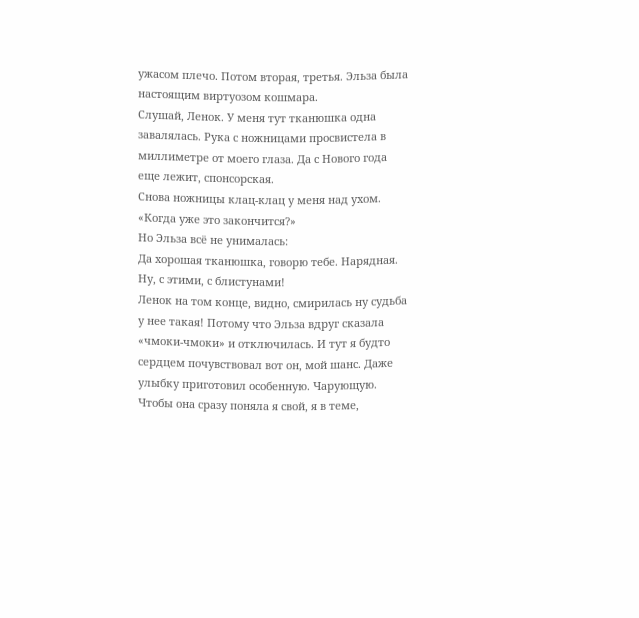ужасом плечо. Потом вторая, третья. Эльза была настоящим виртуозом кошмара.
Слушай, Ленок. У меня тут тканюшка одна завалялась. Рука с ножницами просвистела в миллиметре от моего глаза. Да с Нового года еще лежит, спонсорская.
Снова ножницы клац-клац у меня над ухом.
«Когда уже это закончится?»
Но Эльза всё не унималась:
Да хорошая тканюшка, говорю тебе. Нарядная. Ну, с этими, с блистунами!
Ленок на том конце, видно, смирилась ну судьба у нее такая! Потому что Эльза вдруг сказала «чмоки-чмоки» и отключилась. И тут я будто сердцем почувствовал вот он, мой шанс. Даже улыбку приготовил особенную. Чарующую. Чтобы она сразу поняла я свой, я в теме,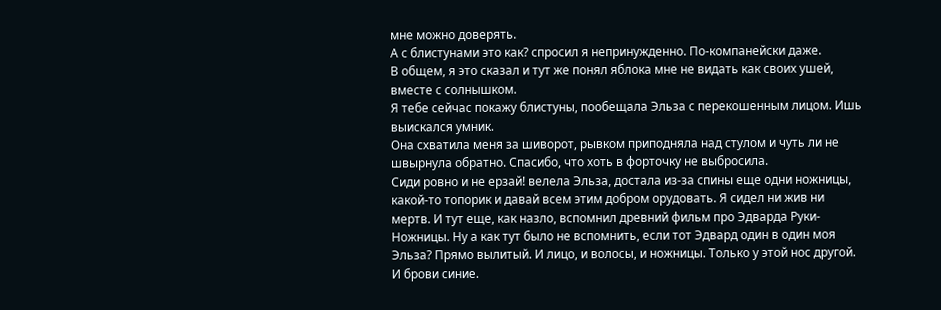мне можно доверять.
А с блистунами это как? спросил я непринужденно. По-компанейски даже.
В общем, я это сказал и тут же понял яблока мне не видать как своих ушей, вместе с солнышком.
Я тебе сейчас покажу блистуны, пообещала Эльза с перекошенным лицом. Ишь выискался умник.
Она схватила меня за шиворот, рывком приподняла над стулом и чуть ли не швырнула обратно. Спасибо, что хоть в форточку не выбросила.
Сиди ровно и не ерзай! велела Эльза, достала из-за спины еще одни ножницы, какой-то топорик и давай всем этим добром орудовать. Я сидел ни жив ни мертв. И тут еще, как назло, вспомнил древний фильм про Эдварда Руки-Ножницы. Ну а как тут было не вспомнить, если тот Эдвард один в один моя Эльза? Прямо вылитый. И лицо, и волосы, и ножницы. Только у этой нос другой. И брови синие.